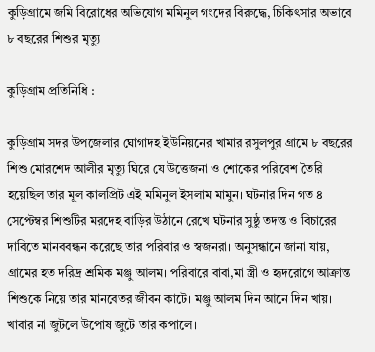কুড়িগ্রামে জমি বিরোধের অভিযোগ মমিনুল গংদের বিরুদ্ধে, চিকিৎসার অভাবে ৮ বছরের শিশুর মৃত্যু

কুড়িগ্রাম প্রতিনিধি :

কুড়িগ্রাম সদর উপজেলার ঘোগাদহ ইউনিয়নের খামার রসুলপুর গ্রামে ৮ বছরের শিশু মোরশেদ আলীর মৃত্যু ঘিরে যে উত্তেজনা ও শোকের পরিবেশ তৈরি হয়েছিল তার মূল কালপ্রিট এই মমিনুল ইসলাম মামুন। ঘটনার দিন গত ৪ সেপ্টেম্বর শিশুটির মরদেহ বাড়ির উঠানে রেখে ঘটনার সুষ্ঠু তদন্ত ও বিচারের দাবিতে মানববন্ধন করেছে তার পরিবার ও স্বজনরা। অনুসন্ধানে জানা যায়, গ্রামের হত দরিদ্র শ্রমিক মঞ্জু আলম। পরিবারে বাবা,মা স্ত্রী ও হৃদরোগে আক্রান্ত শিশুকে নিয়ে তার মানবেতর জীবন কাটে। মঞ্জু আলম দিন আনে দিন খায়। খাবার না জুটলে উপোষ জুটে তার কপালে।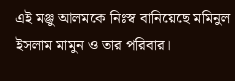এই মঞ্জু আলমকে নিঃস্ব বানিয়েছে মমিনুল ইসলাম মামুন ও তার পরিবার।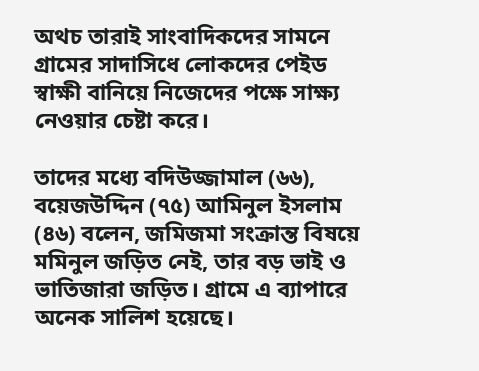অথচ তারাই সাংবাদিকদের সামনে গ্রামের সাদাসিধে লোকদের পেইড স্বাক্ষী বানিয়ে নিজেদের পক্ষে সাক্ষ্য নেওয়ার চেষ্টা করে।

তাদের মধ্যে বদিউজ্জামাল (৬৬), বয়েজউদ্দিন (৭৫) আমিনুল ইসলাম (৪৬) বলেন, জমিজমা সংক্রান্ত বিষয়ে মমিনুল জড়িত নেই, তার বড় ভাই ও ভাতিজারা জড়িত। গ্রামে এ ব্যাপারে অনেক সালিশ হয়েছে।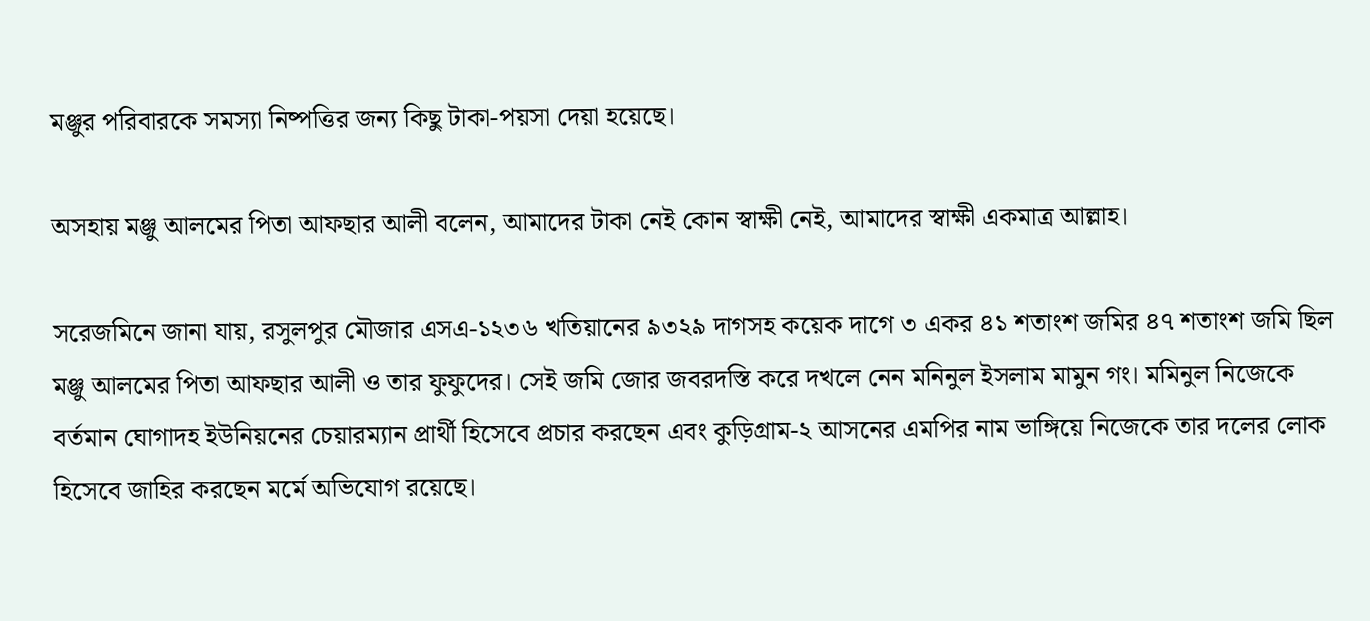মঞ্জুর পরিবারকে সমস্যা নিষ্পত্তির জন্য কিছু টাকা-পয়সা দেয়া হয়েছে।

অসহায় মঞ্জু আলমের পিতা আফছার আলী বলেন, আমাদের টাকা নেই কোন স্বাক্ষী নেই, আমাদের স্বাক্ষী একমাত্র আল্লাহ।

সরেজমিনে জানা যায়, রসুলপুর মৌজার এসএ-১২৩৬ খতিয়ানের ৯৩২৯ দাগসহ কয়েক দাগে ৩ একর ৪১ শতাংশ জমির ৪৭ শতাংশ জমি ছিল মঞ্জু আলমের পিতা আফছার আলী ও তার ফুফুদের। সেই জমি জোর জবরদস্তি করে দখলে নেন মনিনুল ইসলাম মামুন গং। মমিনুল নিজেকে বর্তমান ঘোগাদহ ইউনিয়নের চেয়ারম্যান প্রার্থী হিসেবে প্রচার করছেন এবং কুড়িগ্রাম-২ আসনের এমপির নাম ভাঙ্গিয়ে নিজেকে তার দলের লোক হিসেবে জাহির করছেন মর্মে অভিযোগ রয়েছে।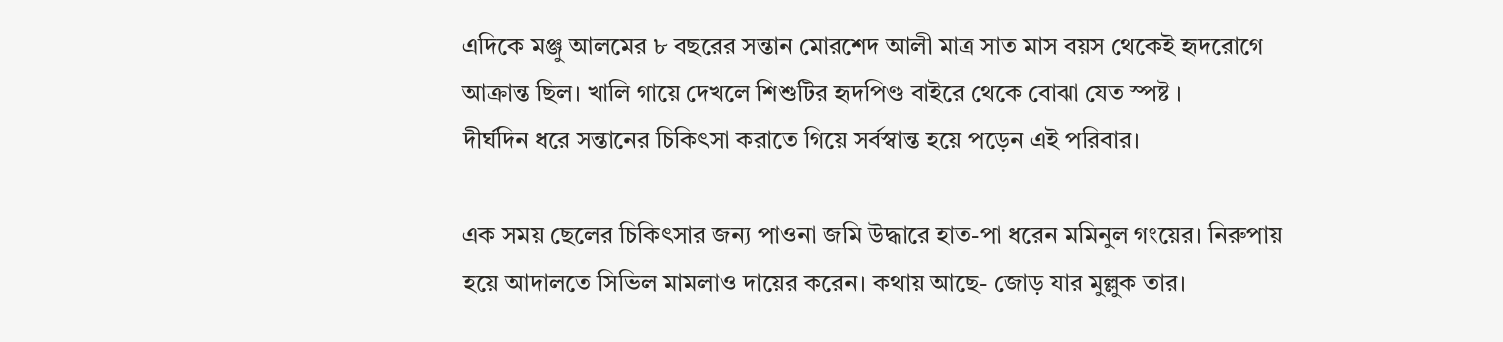এদিকে মঞ্জু আলমের ৮ বছরের সন্তান মোরশেদ আলী মাত্র সাত মাস বয়স থেকেই হৃদরোগে আক্রান্ত ছিল। খালি গায়ে দেখলে শিশুটির হৃদপিণ্ড বাইরে থেকে বোঝা যেত স্পষ্ট ।
দীর্ঘদিন ধরে সন্তানের চিকিৎসা করাতে গিয়ে সর্বস্বান্ত হয়ে পড়েন এই পরিবার।

এক সময় ছেলের চিকিৎসার জন্য পাওনা জমি উদ্ধারে হাত-পা ধরেন মমিনুল গংয়ের। নিরুপায় হয়ে আদালতে সিভিল মামলাও দায়ের করেন। কথায় আছে- জোড় যার মুল্লুক তার।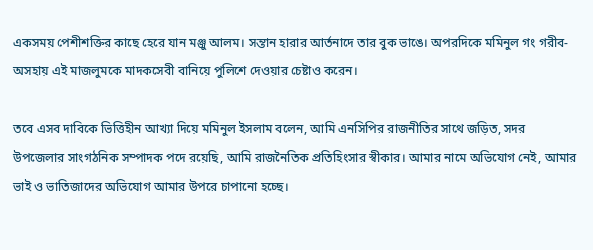একসময় পেশীশক্তির কাছে হেরে যান মঞ্জু আলম। সন্তান হারার আর্তনাদে তার বুক ভাঙে। অপরদিকে মমিনুল গং গরীব-অসহায় এই মাজলুমকে মাদকসেবী বানিয়ে পুলিশে দেওয়ার চেষ্টাও করেন।

তবে এসব দাবিকে ভিত্তিহীন আখ্যা দিয়ে মমিনুল ইসলাম বলেন, আমি এনসিপির রাজনীতির সাথে জড়িত, সদর উপজেলার সাংগঠনিক সম্পাদক পদে রয়েছি, আমি রাজনৈতিক প্রতিহিংসার স্বীকার। আমার নামে অভিযোগ নেই, আমার ভাই ও ভাতিজাদের অভিযোগ আমার উপরে চাপানো হচ্ছে।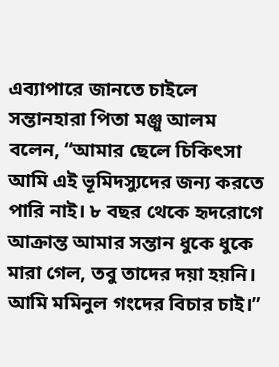এব্যাপারে জানতে চাইলে সন্তানহারা পিতা মঞ্জু আলম বলেন, “আমার ছেলে চিকিৎসা আমি এই ভূমিদস্যুদের জন্য করতে পারি নাই। ৮ বছর থেকে হৃদরোগে আক্রান্ত আমার সন্তান ধুকে ধুকে মারা গেল, তবু তাদের দয়া হয়নি। আমি মমিনুল গংদের বিচার চাই।”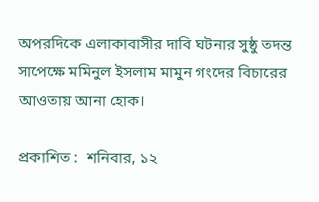অপরদিকে এলাকাবাসীর দাবি ঘটনার সুষ্ঠু তদন্ত সাপেক্ষে মমিনুল ইসলাম মামুন গংদের বিচারের আওতায় আনা হোক।

প্রকাশিত :  শনিবার, ১২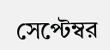সেপ্টেম্বর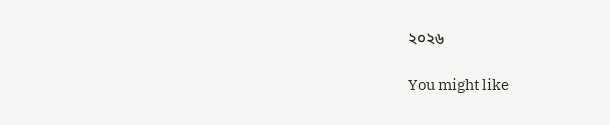২০২৬

You might like